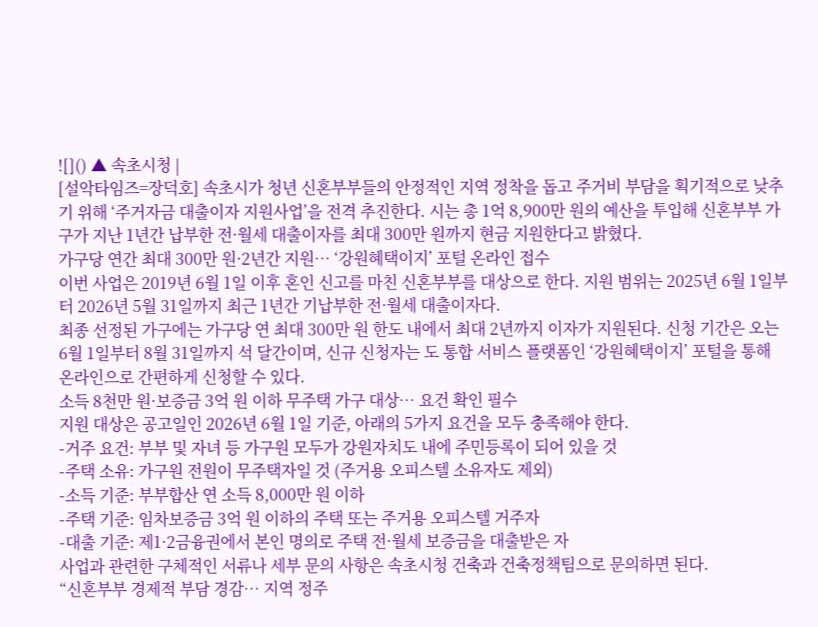![]() ▲ 속초시청 |
[설악타임즈=장덕호] 속초시가 청년 신혼부부들의 안정적인 지역 정착을 돕고 주거비 부담을 획기적으로 낮추기 위해 ‘주거자금 대출이자 지원사업’을 전격 추진한다. 시는 총 1억 8,900만 원의 예산을 투입해 신혼부부 가구가 지난 1년간 납부한 전·월세 대출이자를 최대 300만 원까지 현금 지원한다고 밝혔다.
가구당 연간 최대 300만 원·2년간 지원… ‘강원혜택이지’ 포털 온라인 접수
이번 사업은 2019년 6월 1일 이후 혼인 신고를 마친 신혼부부를 대상으로 한다. 지원 범위는 2025년 6월 1일부터 2026년 5월 31일까지 최근 1년간 기납부한 전·월세 대출이자다.
최종 선정된 가구에는 가구당 연 최대 300만 원 한도 내에서 최대 2년까지 이자가 지원된다. 신청 기간은 오는 6월 1일부터 8월 31일까지 석 달간이며, 신규 신청자는 도 통합 서비스 플랫폼인 ‘강원혜택이지’ 포털을 통해 온라인으로 간편하게 신청할 수 있다.
소득 8천만 원·보증금 3억 원 이하 무주택 가구 대상… 요건 확인 필수
지원 대상은 공고일인 2026년 6월 1일 기준, 아래의 5가지 요건을 모두 충족해야 한다.
-거주 요건: 부부 및 자녀 등 가구원 모두가 강원자치도 내에 주민등록이 되어 있을 것
-주택 소유: 가구원 전원이 무주택자일 것 (주거용 오피스텔 소유자도 제외)
-소득 기준: 부부합산 연 소득 8,000만 원 이하
-주택 기준: 임차보증금 3억 원 이하의 주택 또는 주거용 오피스텔 거주자
-대출 기준: 제1·2금융권에서 본인 명의로 주택 전·월세 보증금을 대출받은 자
사업과 관련한 구체적인 서류나 세부 문의 사항은 속초시청 건축과 건축정책팀으로 문의하면 된다.
“신혼부부 경제적 부담 경감… 지역 정주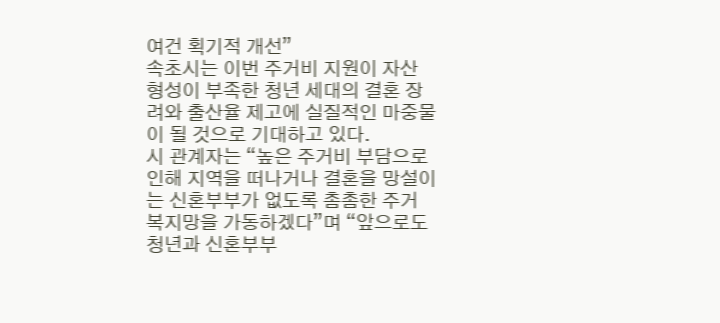여건 획기적 개선”
속초시는 이번 주거비 지원이 자산 형성이 부족한 청년 세대의 결혼 장려와 출산율 제고에 실질적인 마중물이 될 것으로 기대하고 있다.
시 관계자는 “높은 주거비 부담으로 인해 지역을 떠나거나 결혼을 망설이는 신혼부부가 없도록 촘촘한 주거 복지망을 가동하겠다”며 “앞으로도 청년과 신혼부부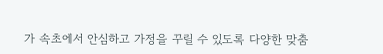가 속초에서 안심하고 가정을 꾸릴 수 있도록 다양한 맞춤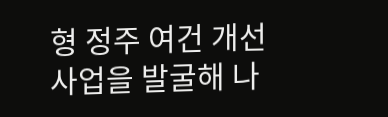형 정주 여건 개선 사업을 발굴해 나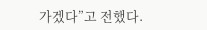가겠다”고 전했다.